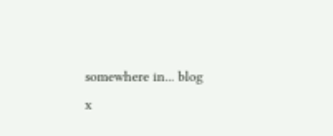somewhere in... blog
x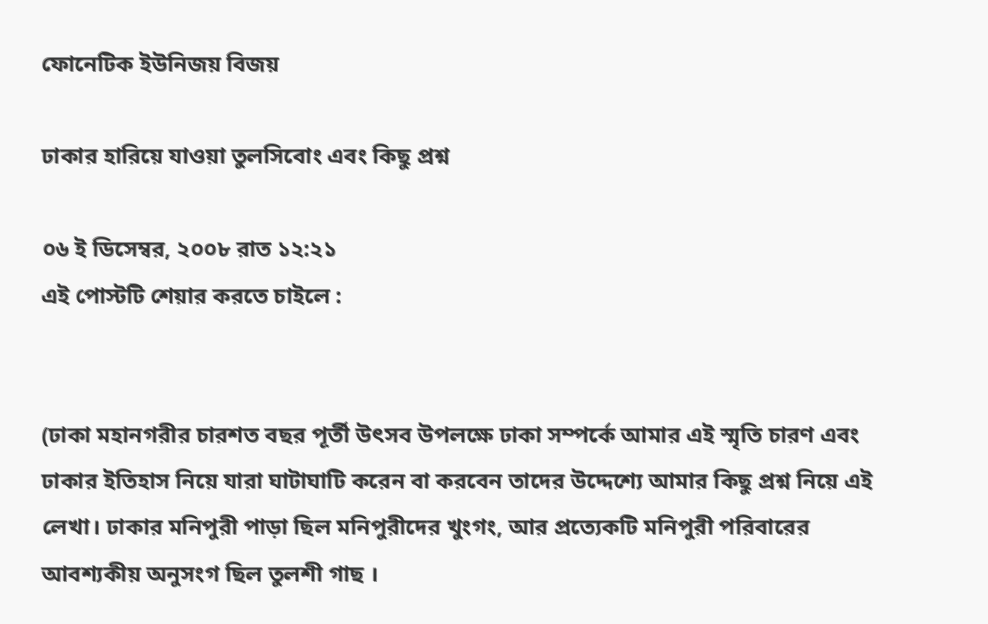ফোনেটিক ইউনিজয় বিজয়

ঢাকার হারিয়ে যাওয়া তুলসিবোং এবং কিছু প্রশ্ন

০৬ ই ডিসেম্বর, ২০০৮ রাত ১২:২১
এই পোস্টটি শেয়ার করতে চাইলে :


(ঢাকা মহানগরীর চারশত বছর পূর্তী উৎসব উপলক্ষে ঢাকা সম্পর্কে আমার এই স্মৃতি চারণ এবং ঢাকার ইতিহাস নিয়ে যারা ঘাটাঘাটি করেন বা করবেন তাদের উদ্দেশ্যে আমার কিছু প্রশ্ন নিয়ে এই লেখা। ঢাকার মনিপুরী পাড়া ছিল মনিপুরীদের খুংগং, আর প্রত্যেকটি মনিপুরী পরিবারের আবশ্যকীয় অনুসংগ ছিল তুলশী গাছ ।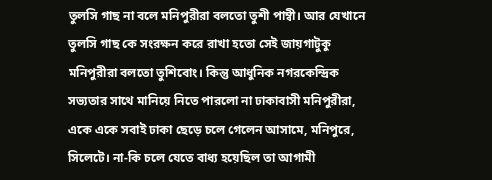তুলসি গাছ না বলে মনিপুরীরা বলতো তুশী পাম্বী। আর যেখানে তুলসি গাছ কে সংরক্ষন করে রাখা হতো সেই জায়গাটুকু মনিপুরীরা বলতো তুশিবোং। কিন্তু আধুনিক নগরকেন্দ্রিক সভ্যতার সাথে মানিয়ে নিতে পারলো না ঢাকাবাসী মনিপুরীরা, একে একে সবাই ঢাকা ছেড়ে চলে গেলেন আসামে, মনিপুরে, সিলেটে। না-কি চলে যেতে বাধ্য হয়েছিল তা আগামী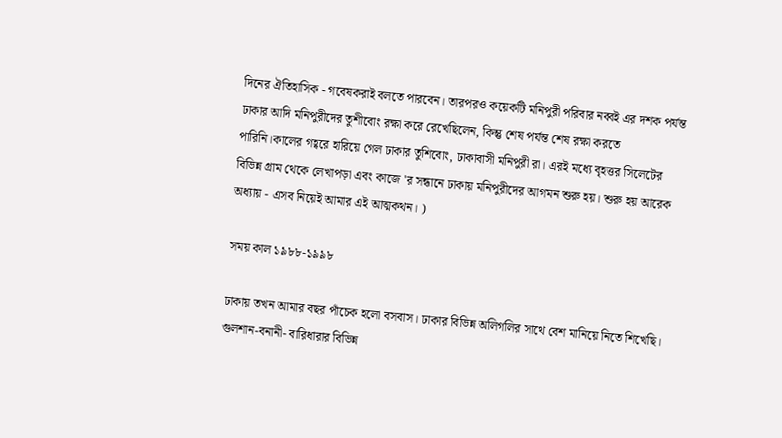দিনের ঐতিহাসিক - গবেষকরাই বলতে পারবেন। তারপরও কয়েকটি মনিপুরী পরিবার নব্বই এর দশক পর্যন্ত ঢাকার আদি মনিপুরীদের তুশীবোং রক্ষা করে রেখেছিলেন, কিন্তু শেষ পর্যন্ত শেষ রক্ষা করতে পারিনি।কালের গহ্বরে হারিয়ে গেল ঢাকার তুশিবোং, ঢাকাবাসী মনিপুরী রা। এরই মধ্যে বৃহত্তর সিলেটের বিভিন্ন গ্রাম থেকে লেখাপড়া এবং কাজে 'র সন্ধানে ঢাকায় মনিপুরীদের আগমন শুরু হয়। শুরু হয় আরেক অধ্যায় - এসব নিয়েই আমার এই আত্মকথন। )

সময় কাল ১৯৮৮-১৯৯৮

ঢাকায় তখন আমার বছর পাঁচেক হলো বসবাস। ঢাকার বিভিন্ন অলিগলির সাথে বেশ মানিয়ে নিতে শিখেছি। গুলশান-বনানী- বারিধারার বিভিন্ন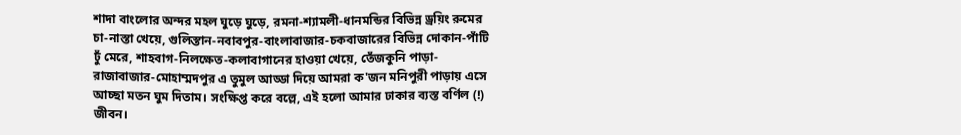শাদা বাংলোর অন্দর মহল ঘুড়ে ঘুড়ে, রমনা-শ্যামলী-ধানমন্ডির বিভিন্ন ড্রয়িং রুমের চা-নাস্তা খেয়ে, গুলিস্তান-নবাবপুর-বাংলাবাজার-চকবাজারের বিভিন্ন দোকান-পাঁটি ঢুঁ মেরে, শাহবাগ-নিলক্ষেত-কলাবাগানের হাওয়া খেয়ে, তেঁজকুনি পাড়া-রাজাবাজার-মোহাম্মদপুর এ তুমুল আড্ডা দিয়ে আমরা ক'জন মনিপুরী পাড়ায় এসে আচ্ছা মতন ঘুম দিতাম। সংক্ষিপ্ত করে বল্লে, এই হলো আমার ঢাকার ব্যস্ত বর্ণিল (!) জীবন।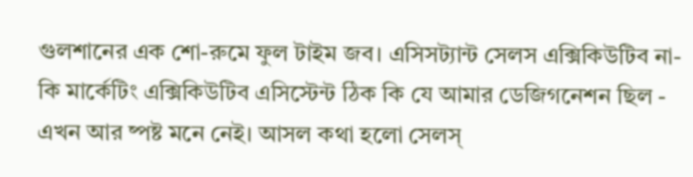গুলশানের এক শো-রুমে ফুল টাইম জব। এসিসট্যান্ট সেলস এক্সিকিউটিব না-কি মার্কেটিং এক্সিকিউটিব এসিস্টেন্ট ঠিক কি যে আমার ডেজিগনেশন ছিল - এখন আর ষ্পষ্ট মনে নেই। আসল কথা হলো সেলস্‌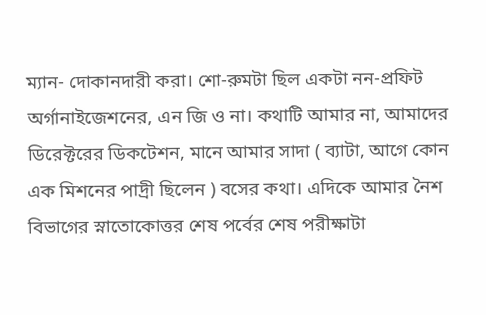ম্যান- দোকানদারী করা। শো-রুমটা ছিল একটা নন-প্রফিট অর্গানাইজেশনের, এন জি ও না। কথাটি আমার না, আমাদের ডিরেক্টরের ডিকটেশন, মানে আমার সাদা ( ব্যাটা, আগে কোন এক মিশনের পাদ্রী ছিলেন ) বসের কথা। এদিকে আমার নৈশ বিভাগের স্নাতোকোত্তর শেষ পর্বের শেষ পরীক্ষাটা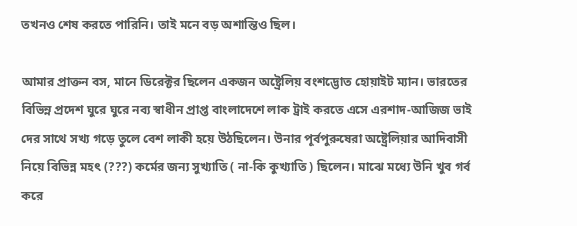তখনও শেষ করতে পারিনি। তাই মনে বড় অশান্তিও ছিল।

আমার প্রাক্তন বস, মানে ডিরেক্টর ছিলেন একজন অষ্ট্রেলিয় বংশদ্ভোত হোয়াইট ম্যান। ভারতের বিভিন্ন প্রদেশ ঘুরে ঘুরে নব্য স্বাধীন প্রাপ্ত বাংলাদেশে লাক ট্রাই করতে এসে এরশাদ-আজিজ ভাই দের সাথে সখ্য গড়ে তুলে বেশ লাকী হয়ে উঠছিলেন। উনার পূর্বপুরুষেরা অষ্ট্রেলিয়ার আদিবাসী নিয়ে বিভিন্ন মহৎ (???) কর্মের জন্য সুখ্যাতি ( না-কি কুখ্যাতি ) ছিলেন। মাঝে মধ্যে উনি খুব গর্ব করে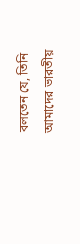বলতেন যে, তিনি আমাদের ভারতীয়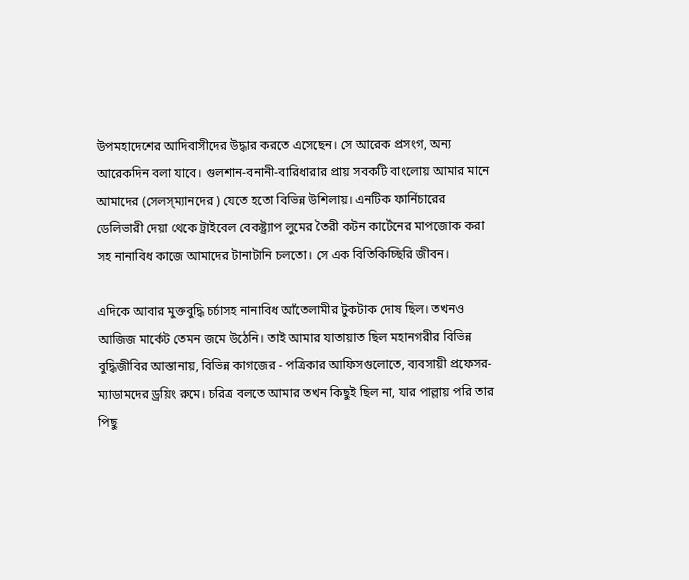উপমহাদেশের আদিবাসীদের উদ্ধার করতে এসেছেন। সে আরেক প্রসংগ, অন্য আরেকদিন বলা যাবে। গুলশান-বনানী-বারিধারার প্রায় সবকটি বাংলোয় আমার মানে আমাদের (সেলস্‌ম্যানদের ) যেতে হতো বিভিন্ন উশিলায়। এনটিক ফার্নিচারের ডেলিভারী দেয়া থেকে ট্রাইবেল বেকষ্ট্র্যাপ লুমের তৈরী কটন কার্টেনের মাপজোক করা সহ নানাবিধ কাজে আমাদের টানাটানি চলতো। সে এক বিতিকিচ্ছিরি জীবন।

এদিকে আবার মুক্তবুদ্ধি চর্চাসহ নানাবিধ আঁতেলামীর টুকটাক দোষ ছিল। তখনও আজিজ মার্কেট তেমন জমে উঠেনি। তাই আমার যাতায়াত ছিল মহানগরীর বিভিন্ন বুদ্ধিজীবির আস্তানায়, বিভিন্ন কাগজের - পত্রিকার আফিসগুলোতে, ব্যবসায়ী প্রফেসর-ম্যাডামদের ড্রয়িং রুমে। চরিত্র বলতে আমার তখন কিছুই ছিল না, যার পাল্লায় পরি তার পিছু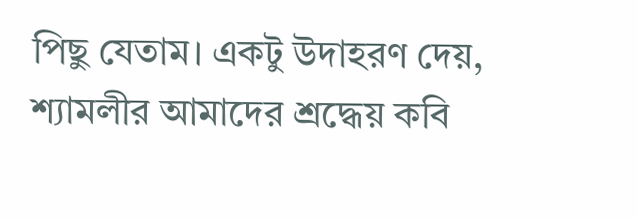পিছু যেতাম। একটু উদাহরণ দেয়, শ্যামলীর আমাদের শ্রদ্ধেয় কবি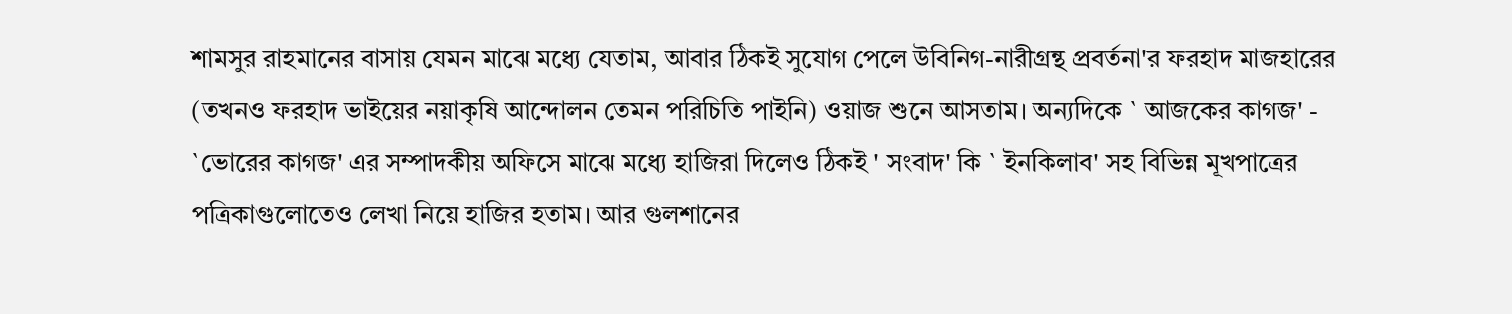শামসুর রাহমানের বাসায় যেমন মাঝে মধ্যে যেতাম, আবার ঠিকই সুযোগ পেলে উবিনিগ-নারীগ্রন্থ প্রবর্তনা'র ফরহাদ মাজহারের (তখনও ফরহাদ ভাইয়ের নয়াকৃষি আন্দোলন তেমন পরিচিতি পাইনি) ওয়াজ শুনে আসতাম। অন্যদিকে ` আজকের কাগজ' - `ভোরের কাগজ' এর সম্পাদকীয় অফিসে মাঝে মধ্যে হাজিরা দিলেও ঠিকই ' সংবাদ' কি ` ইনকিলাব' সহ বিভিন্ন মূখপাত্রের পত্রিকাগুলোতেও লেখা নিয়ে হাজির হতাম। আর গুলশানের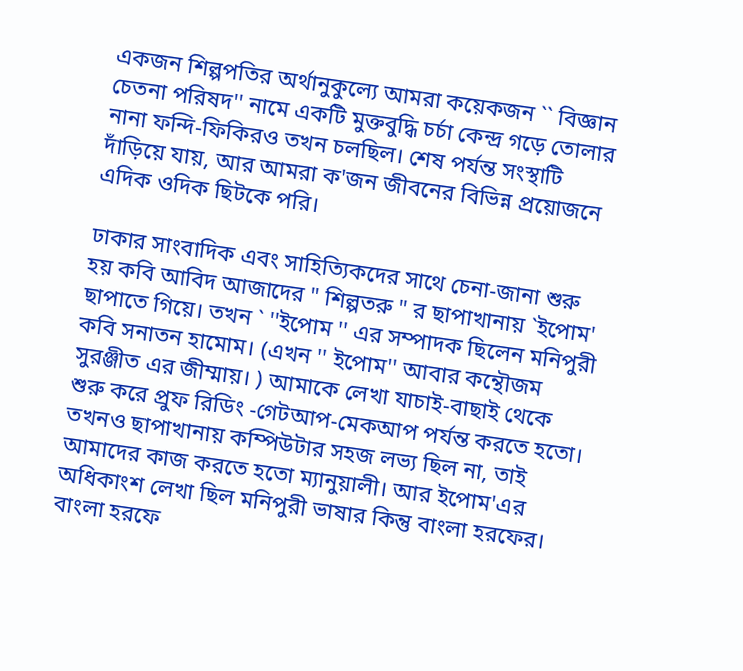একজন শিল্পপতির অর্থানুকুল্যে আমরা কয়েকজন `` বিজ্ঞান চেতনা পরিষদ'' নামে একটি মুক্তবুদ্ধি চর্চা কেন্দ্র গড়ে তোলার নানা ফন্দি-ফিকিরও তখন চলছিল। শেষ পর্যন্ত সংস্থাটি দাঁড়িয়ে যায়, আর আমরা ক'জন জীবনের বিভিন্ন প্রয়োজনে এদিক ওদিক ছিটকে পরি।

ঢাকার সাংবাদিক এবং সাহিত্যিকদের সাথে চেনা-জানা শুরু হয় কবি আবিদ আজাদের " শিল্পতরু " র ছাপাখানায় `ইপোম' ছাপাতে গিয়ে। তখন ` ''ইপোম '' এর সম্পাদক ছিলেন মনিপুরী কবি সনাতন হামোম। (এখন '' ইপোম'' আবার কন্থৌজম সুরঞ্জীত এর জীম্মায়। ) আমাকে লেখা যাচাই-বাছাই থেকে শুরু করে প্রুফ রিডিং -গেটআপ-মেকআপ পর্যন্ত করতে হতো। তখনও ছাপাখানায় কম্পিউটার সহজ লভ্য ছিল না, তাই আমাদের কাজ করতে হতো ম্যানুয়ালী। আর ইপোম'এর অধিকাংশ লেখা ছিল মনিপুরী ভাষার কিন্তু বাংলা হরফের। বাংলা হরফে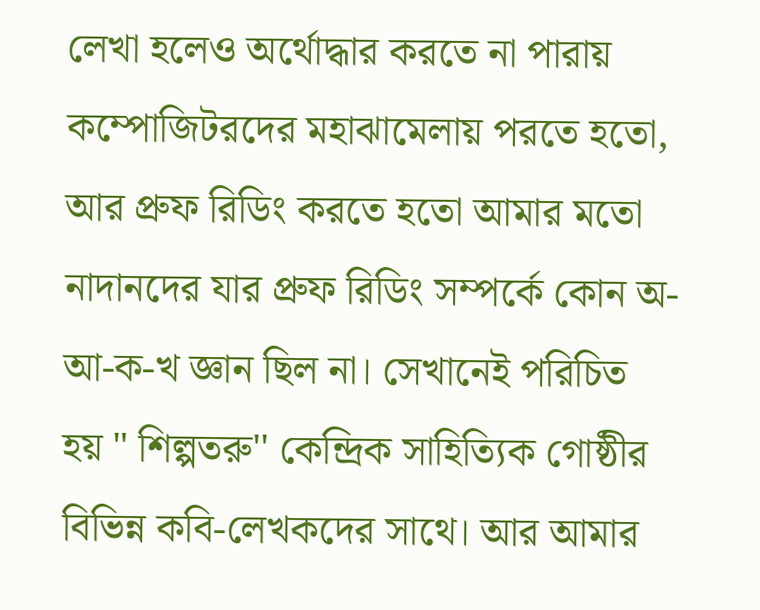লেখা হলেও অর্থোদ্ধার করতে না পারায় কম্পোজিটরদের মহাঝামেলায় পরতে হতো, আর প্রুফ রিডিং করতে হতো আমার মতো নাদানদের যার প্রুফ রিডিং সম্পর্কে কোন অ-আ-ক-খ জ্ঞান ছিল না। সেখানেই পরিচিত হয় " শিল্পতরু'' কেন্দ্রিক সাহিত্যিক গোষ্ঠীর বিভিন্ন কবি-লেখকদের সাথে। আর আমার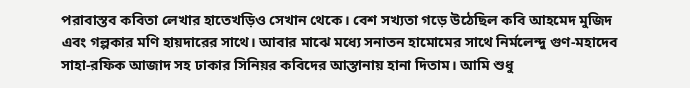পরাবাস্তব কবিতা লেখার হাতেখড়িও সেখান থেকে। বেশ সখ্যতা গড়ে উঠেছিল কবি আহমেদ মুজিদ এবং গল্পকার মণি হায়দারের সাথে। আবার মাঝে মধ্যে সনাতন হামোমের সাথে নির্মলেন্দু গুণ-মহাদেব সাহা-রফিক আজাদ সহ ঢাকার সিনিয়র কবিদের আস্তানায় হানা দিতাম। আমি শুধু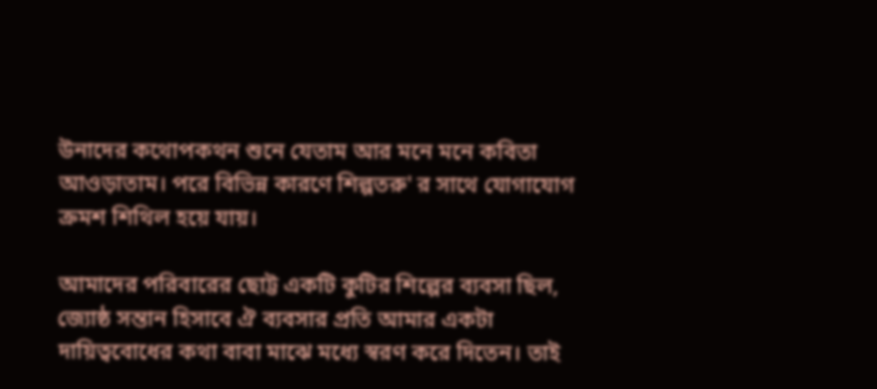উনাদের কথোপকথন শুনে যেতাম আর মনে মনে কবিতা আওড়াতাম। পরে বিভিন্ন কারণে শিল্পতরু' র সাথে যোগাযোগ ক্রমশ শিথিল হয়ে যায়।

আমাদের পরিবারের ছোট্ট একটি কুটির শিল্পের ব্যবসা ছিল, জ্যোষ্ঠ সন্তান হিসাবে ঐ ব্যবসার প্রতি আমার একটা দায়িত্ববোধের কথা বাবা মাঝে মধ্যে স্বরণ করে দিতেন। তাই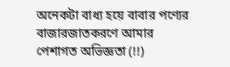অনেকটা বাধ্য হয়ে বাবার পণ্যের বাজারজাতকরণে আমার পেশাগত অভিজ্ঞতা (!!)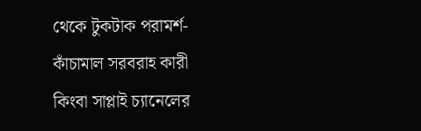থেকে টুকটাক পরামর্শ- কাঁচামাল সরবরাহ কারী কিংবা সাপ্লাই চ্যানেলের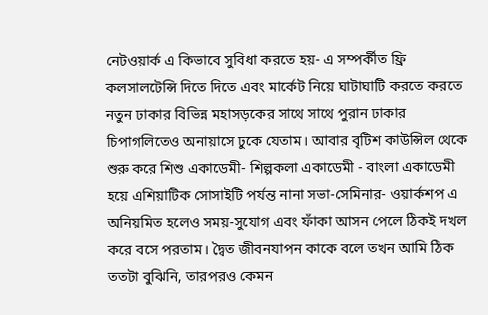নেটওয়ার্ক এ কিভাবে সুবিধা করতে হয়- এ সম্পর্কীত ফ্রি কলসালটেন্সি দিতে দিতে এবং মার্কেট নিয়ে ঘাটাঘাটি করতে করতে নতুন ঢাকার বিভিন্ন মহাসড়কের সাথে সাথে পুরান ঢাকার চিপাগলিতেও অনায়াসে ঢুকে যেতাম। আবার বৃটিশ কাউন্সিল থেকে শুরু করে শিশু একাডেমী- শিল্পকলা একাডেমী - বাংলা একাডেমী হয়ে এশিয়াটিক সোসাইটি পর্যন্ত নানা সভা-সেমিনার- ওয়ার্কশপ এ অনিয়মিত হলেও সময়-সুযোগ এবং ফাঁকা আসন পেলে ঠিকই দখল করে বসে পরতাম। দ্বৈত জীবনযাপন কাকে বলে তখন আমি ঠিক ততটা বুঝিনি, তারপরও কেমন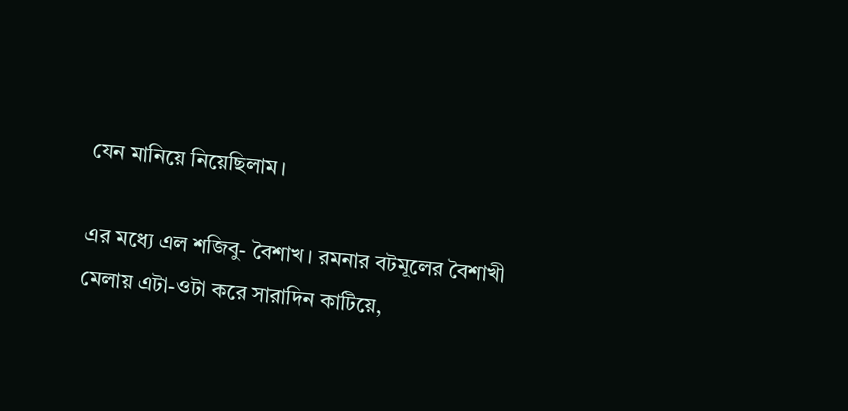যেন মানিয়ে নিয়েছিলাম।

এর মধ্যে এল শজিবু- বৈশাখ। রমনার বটমূলের বৈশাখী মেলায় এটা-ওটা করে সারাদিন কাটিয়ে,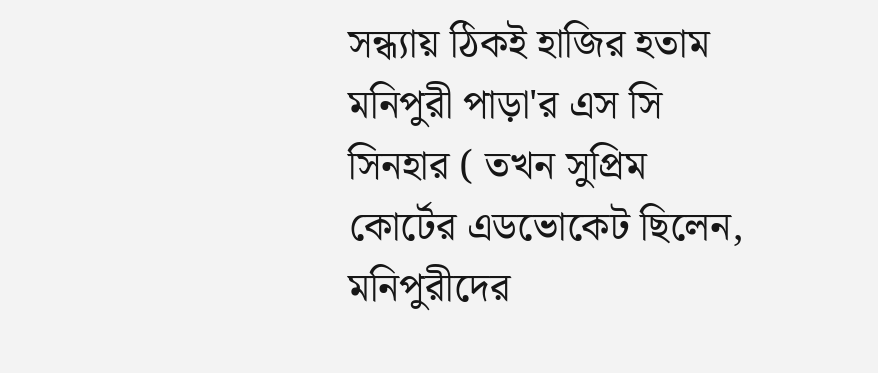সন্ধ্যায় ঠিকই হাজির হতাম মনিপুরী পাড়া'র এস সি সিনহার ( তখন সুপ্রিম কোর্টের এডভোকেট ছিলেন, মনিপুরীদের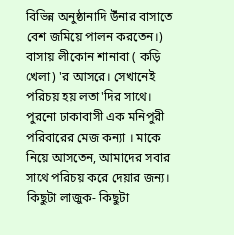বিভিন্ন অনুষ্ঠানাদি উঁনার বাসাতে বেশ জমিয়ে পালন করতেন।) বাসায় লীকোন শানাবা ( কড়ি খেলা) 'র আসরে। সেখানেই পরিচয় হয় লতা'দির সাথে। পুরনো ঢাকাবাসী এক মনিপুরী পরিবারের মেজ কন্যা । মাকে নিয়ে আসতেন, আমাদের সবার সাথে পরিচয় করে দেয়ার জন্য। কিছুটা লাজুক- কিছুটা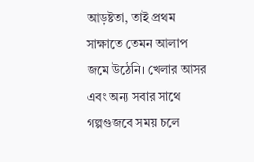আড়ষ্টতা, তাই প্রথম সাক্ষাতে তেমন আলাপ জমে উঠেনি। খেলার আসর এবং অন্য সবার সাথে গল্পগুজবে সময় চলে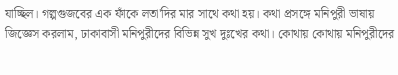যাচ্ছিল। গল্পগুজবের এক ফাঁকে লতা'দির মার সাথে কথা হয়। কথা প্রসঙ্গে মনিপুরী ভাষায় জিজ্ঞেস করলাম, ঢাকাবাসী মনিপুরীদের বিভিন্ন সুখ দুঃখের কথা। কোথায় কোথায় মনিপুরীদের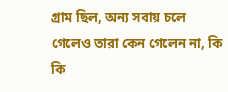গ্রাম ছিল, অন্য সবায় চলে গেলেও তারা কেন গেলেন না, কি কি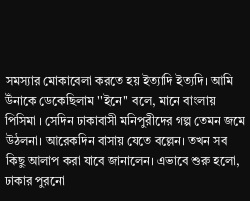সমস্যার মোকাবেলা করতে হয় ইত্যাদি ইত্যদি। আমি উঁনাকে ডেকেছিলাম ''ইনে'' বলে, মানে বাংলায় পিসিমা । সেদিন ঢাকাবাসী মনিপুরীদের গল্প তেমন জমে উঠলনা। আরেকদিন বাসায় যেতে বল্লেন। তখন সব কিছু আলাপ করা যাবে জানালেন। এভাবে শুরু হলো, ঢাকার পুরনো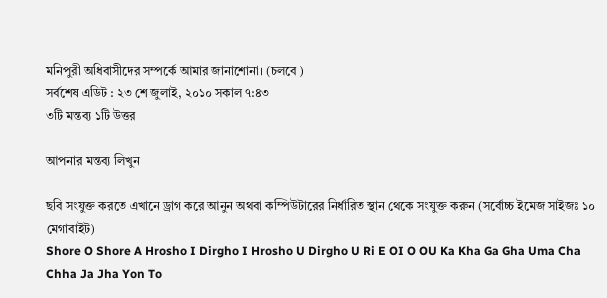মনিপুরী অধিবাসীদের সম্পর্কে আমার জানাশোনা। (চলবে )
সর্বশেষ এডিট : ২৩ শে জুলাই, ২০১০ সকাল ৭:৪৩
৩টি মন্তব্য ১টি উত্তর

আপনার মন্তব্য লিখুন

ছবি সংযুক্ত করতে এখানে ড্রাগ করে আনুন অথবা কম্পিউটারের নির্ধারিত স্থান থেকে সংযুক্ত করুন (সর্বোচ্চ ইমেজ সাইজঃ ১০ মেগাবাইট)
Shore O Shore A Hrosho I Dirgho I Hrosho U Dirgho U Ri E OI O OU Ka Kha Ga Gha Uma Cha Chha Ja Jha Yon To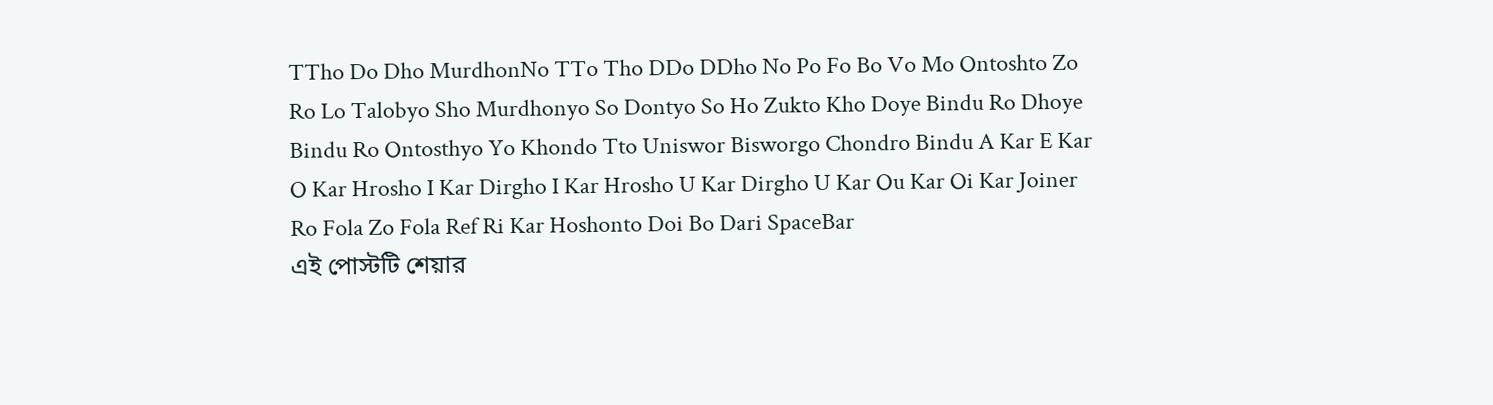TTho Do Dho MurdhonNo TTo Tho DDo DDho No Po Fo Bo Vo Mo Ontoshto Zo Ro Lo Talobyo Sho Murdhonyo So Dontyo So Ho Zukto Kho Doye Bindu Ro Dhoye Bindu Ro Ontosthyo Yo Khondo Tto Uniswor Bisworgo Chondro Bindu A Kar E Kar O Kar Hrosho I Kar Dirgho I Kar Hrosho U Kar Dirgho U Kar Ou Kar Oi Kar Joiner Ro Fola Zo Fola Ref Ri Kar Hoshonto Doi Bo Dari SpaceBar
এই পোস্টটি শেয়ার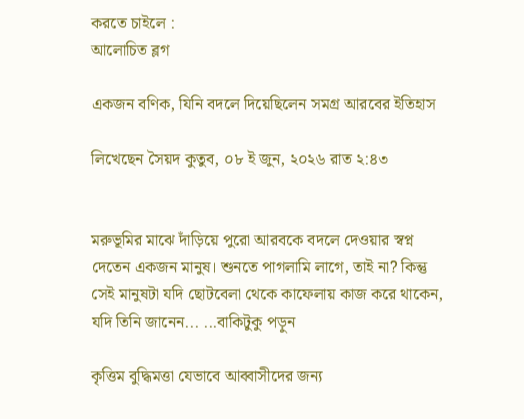করতে চাইলে :
আলোচিত ব্লগ

একজন বণিক, যিনি বদলে দিয়েছিলেন সমগ্র আরবের ইতিহাস

লিখেছেন সৈয়দ কুতুব, ০৮ ই জুন, ২০২৬ রাত ২:৪৩


মরুভূমির মাঝে দাঁড়িয়ে পুরো আরবকে বদলে দেওয়ার স্বপ্ন দেতেন একজন মানুষ। শুনতে পাগলামি লাগে, তাই না? কিন্তু সেই মানুষটা যদি ছোটবেলা থেকে কাফেলায় কাজ করে থাকেন, যদি তিনি জানেন... ...বাকিটুকু পড়ুন

কৃত্তিম বুদ্ধিমত্তা যেভাবে আব্বাসীদের জন্য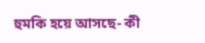হুমকি হয়ে আসছে- কী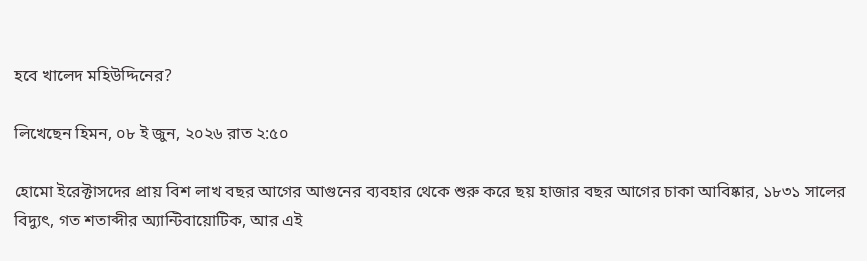হবে খালেদ মহিউদ্দিনের?

লিখেছেন হিমন, ০৮ ই জুন, ২০২৬ রাত ২:৫০

হোমো ইরেক্টাসদের প্রায় বিশ লাখ বছর আগের আগুনের ব্যবহার থেকে শুরু করে ছয় হাজার বছর আগের চাকা আবিষ্কার, ১৮৩১ সালের বিদ্যুৎ, গত শতাব্দীর অ্যান্টিবায়োটিক, আর এই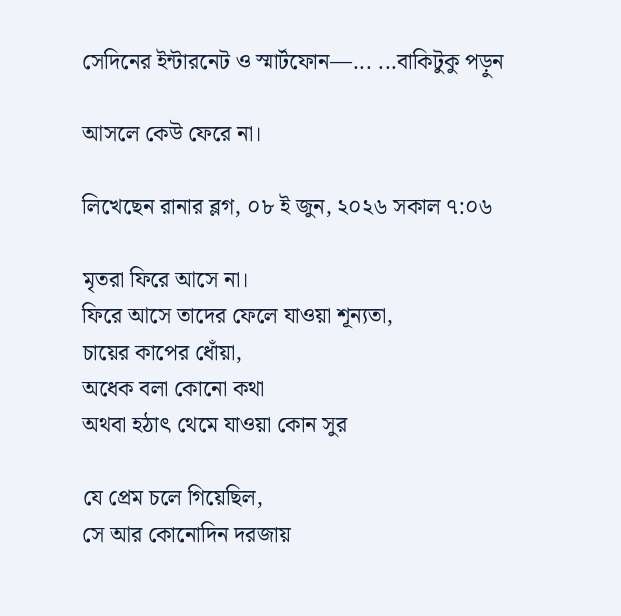সেদিনের ইন্টারনেট ও স্মার্টফোন—... ...বাকিটুকু পড়ুন

আসলে কেউ ফেরে না।

লিখেছেন রানার ব্লগ, ০৮ ই জুন, ২০২৬ সকাল ৭:০৬

মৃতরা ফিরে আসে না।
ফিরে আসে তাদের ফেলে যাওয়া শূন্যতা,
চায়ের কাপের ধোঁয়া,
অধেক বলা কোনো কথা
অথবা হঠাৎ থেমে যাওয়া কোন সুর

যে প্রেম চলে গিয়েছিল,
সে আর কোনোদিন দরজায়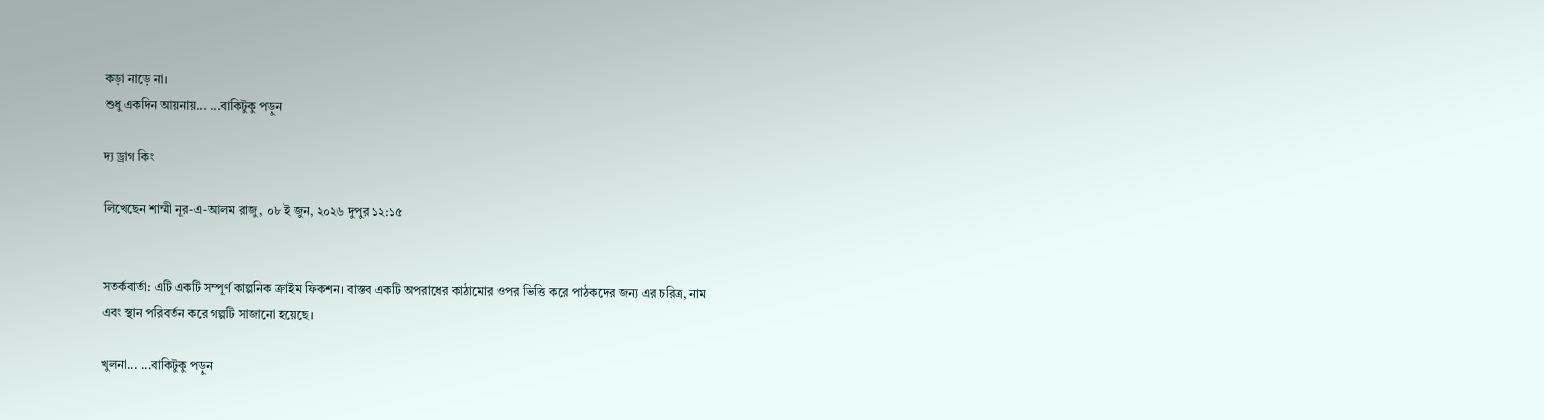কড়া নাড়ে না।
শুধু একদিন আয়নায়... ...বাকিটুকু পড়ুন

দ্য ড্রাগ কিং

লিখেছেন শাম্মী নূর-এ-আলম রাজু, ০৮ ই জুন, ২০২৬ দুপুর ১২:১৫


সতর্কবার্তা: এটি একটি সম্পূর্ণ কাল্পনিক ক্রাইম ফিকশন। বাস্তব একটি অপরাধের কাঠামোর ওপর ভিত্তি করে পাঠকদের জন্য এর চরিত্র, নাম এবং স্থান পরিবর্তন করে গল্পটি সাজানো হয়েছে।

খুলনা... ...বাকিটুকু পড়ুন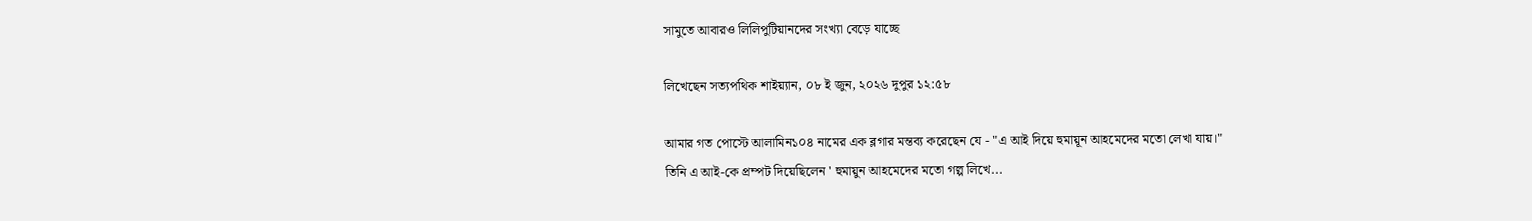সামুতে আবারও লিলিপুটিয়ানদের সংখ্যা বেড়ে যাচ্ছে

লিখেছেন সত্যপথিক শাইয়্যান, ০৮ ই জুন, ২০২৬ দুপুর ১২:৫৮

আমার গত পোস্টে আলামিন১০৪ নামের এক ব্লগার মন্তব্য করেছেন যে - "এ আই দিয়ে হুমায়ূন আহমেদের মতো লেখা যায়।"
তিনি এ আই-কে প্রম্পট দিয়েছিলেন ' হুমায়ুন আহমেদের মতো গল্প লিখে...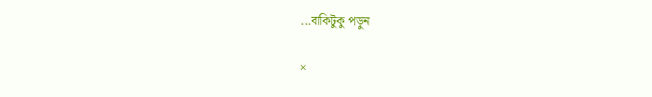...বাকিটুকু পড়ুন

×